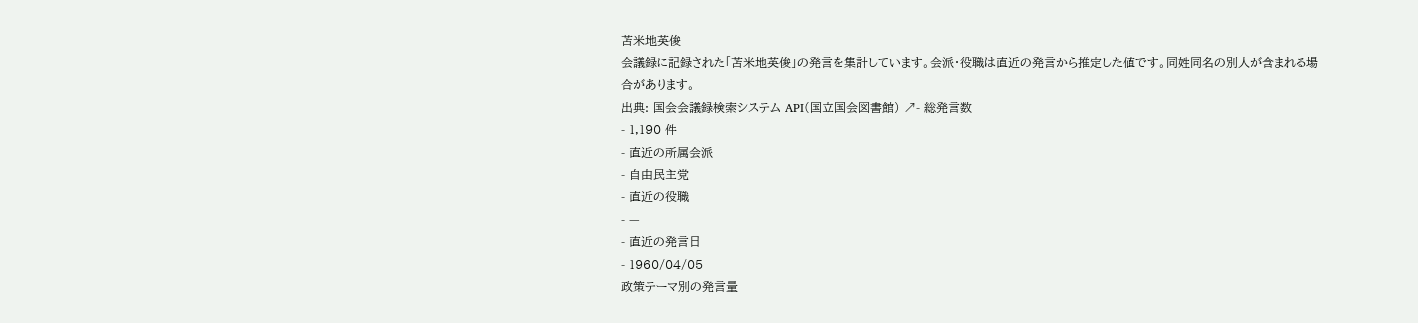苫米地英俊
会議録に記録された「苫米地英俊」の発言を集計しています。会派・役職は直近の発言から推定した値です。同姓同名の別人が含まれる場合があります。
出典: 国会会議録検索システム API(国立国会図書館) ↗- 総発言数
- 1,190 件
- 直近の所属会派
- 自由民主党
- 直近の役職
- —
- 直近の発言日
- 1960/04/05
政策テーマ別の発言量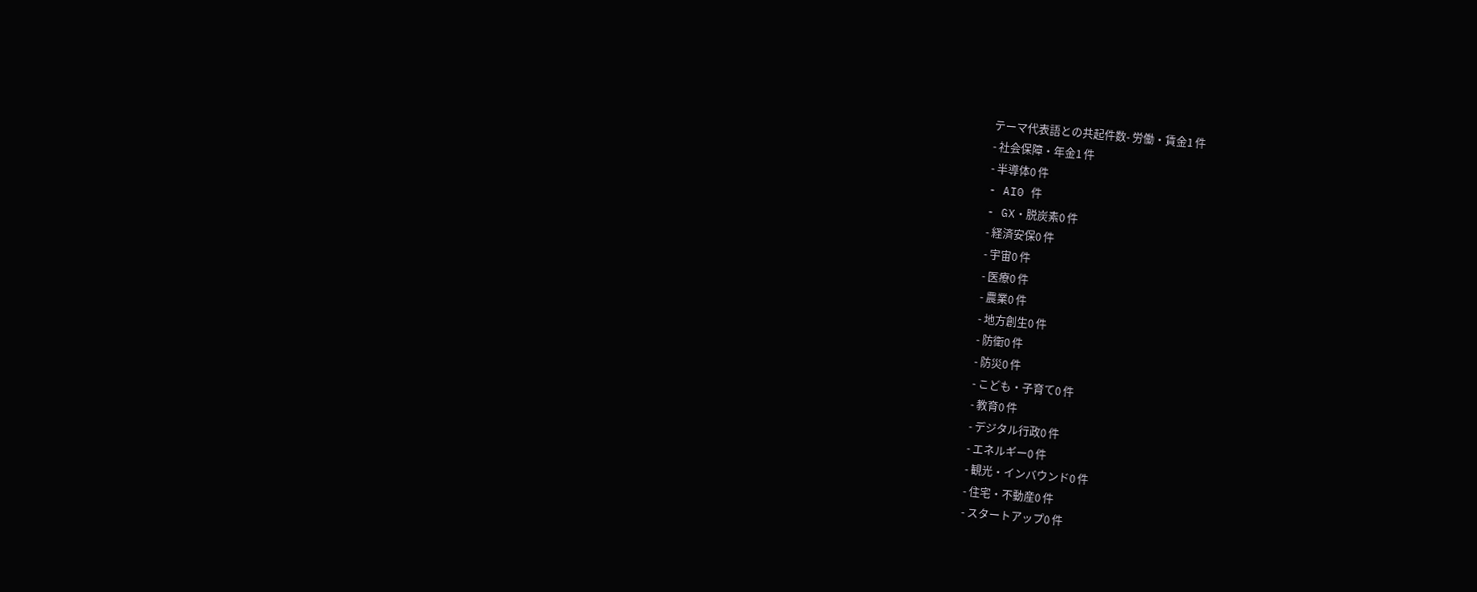テーマ代表語との共起件数- 労働・賃金1 件
- 社会保障・年金1 件
- 半導体0 件
- AI0 件
- GX・脱炭素0 件
- 経済安保0 件
- 宇宙0 件
- 医療0 件
- 農業0 件
- 地方創生0 件
- 防衛0 件
- 防災0 件
- こども・子育て0 件
- 教育0 件
- デジタル行政0 件
- エネルギー0 件
- 観光・インバウンド0 件
- 住宅・不動産0 件
- スタートアップ0 件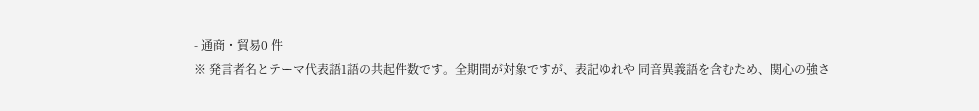- 通商・貿易0 件
※ 発言者名とテーマ代表語1語の共起件数です。全期間が対象ですが、表記ゆれや 同音異義語を含むため、関心の強さ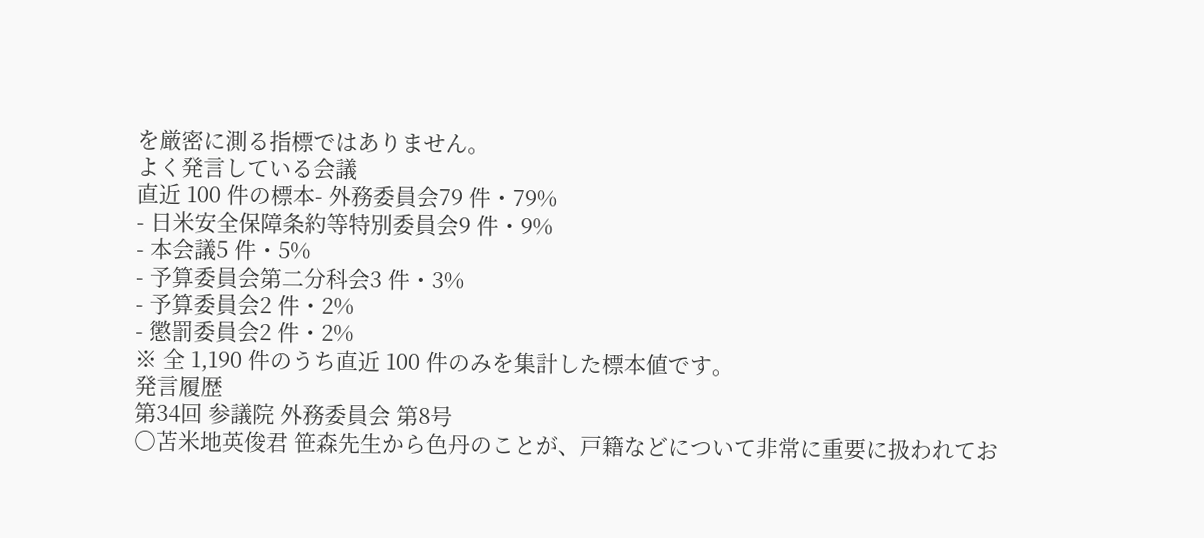を厳密に測る指標ではありません。
よく発言している会議
直近 100 件の標本- 外務委員会79 件・79%
- 日米安全保障条約等特別委員会9 件・9%
- 本会議5 件・5%
- 予算委員会第二分科会3 件・3%
- 予算委員会2 件・2%
- 懲罰委員会2 件・2%
※ 全 1,190 件のうち直近 100 件のみを集計した標本値です。
発言履歴
第34回 参議院 外務委員会 第8号
○苫米地英俊君 笹森先生から色丹のことが、戸籍などについて非常に重要に扱われてお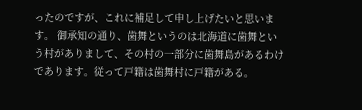ったのですが、これに補足して申し上げたいと思います。 御承知の通り、歯舞というのは北海道に歯舞という村がありまして、その村の一部分に歯舞島があるわけであります。従って戸籍は歯舞村に戸籍がある。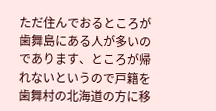ただ住んでおるところが歯舞島にある人が多いのであります、ところが帰れないというので戸籍を歯舞村の北海道の方に移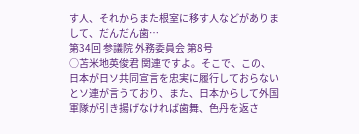す人、それからまた根室に移す人などがありまして、だんだん歯…
第34回 参議院 外務委員会 第8号
○苫米地英俊君 関連ですよ。そこで、この、日本が日ソ共同宣言を忠実に履行しておらないとソ連が言うており、また、日本からして外国軍隊が引き揚げなければ歯舞、色丹を返さ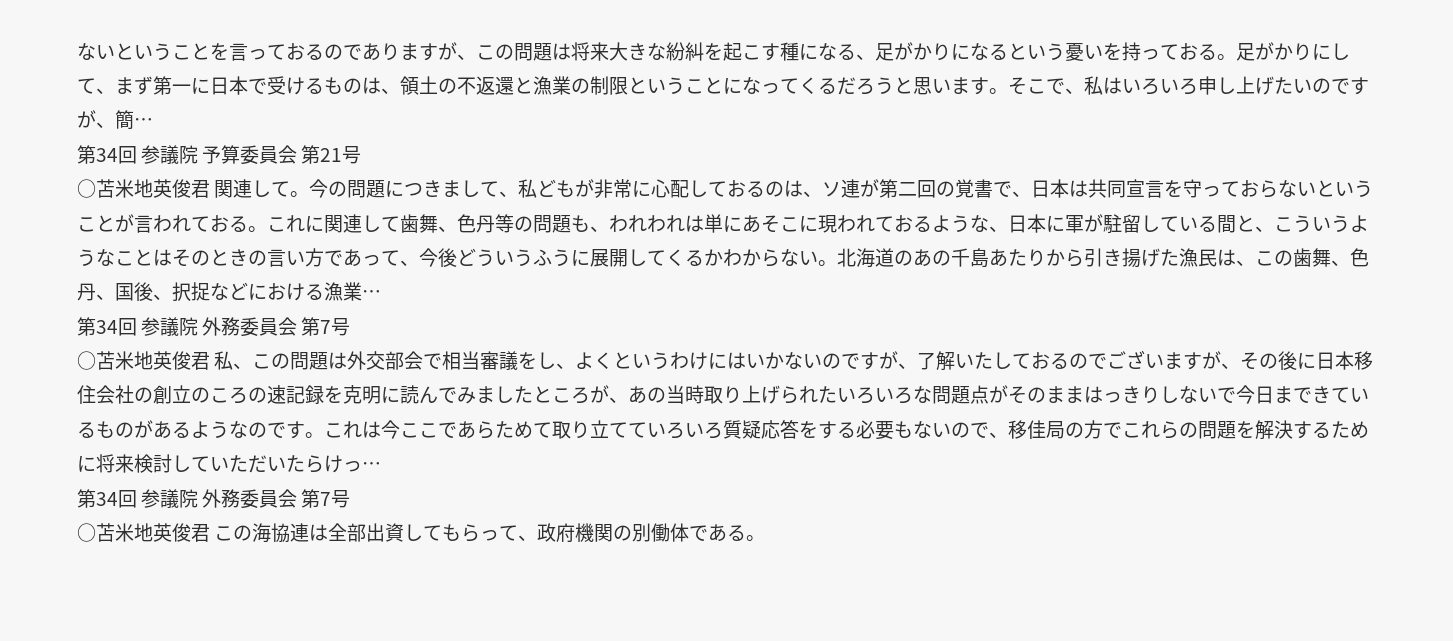ないということを言っておるのでありますが、この問題は将来大きな紛糾を起こす種になる、足がかりになるという憂いを持っておる。足がかりにして、まず第一に日本で受けるものは、領土の不返還と漁業の制限ということになってくるだろうと思います。そこで、私はいろいろ申し上げたいのですが、簡…
第34回 参議院 予算委員会 第21号
○苫米地英俊君 関連して。今の問題につきまして、私どもが非常に心配しておるのは、ソ連が第二回の覚書で、日本は共同宣言を守っておらないということが言われておる。これに関連して歯舞、色丹等の問題も、われわれは単にあそこに現われておるような、日本に軍が駐留している間と、こういうようなことはそのときの言い方であって、今後どういうふうに展開してくるかわからない。北海道のあの千島あたりから引き揚げた漁民は、この歯舞、色丹、国後、択捉などにおける漁業…
第34回 参議院 外務委員会 第7号
○苫米地英俊君 私、この問題は外交部会で相当審議をし、よくというわけにはいかないのですが、了解いたしておるのでございますが、その後に日本移住会社の創立のころの速記録を克明に読んでみましたところが、あの当時取り上げられたいろいろな問題点がそのままはっきりしないで今日まできているものがあるようなのです。これは今ここであらためて取り立てていろいろ質疑応答をする必要もないので、移佳局の方でこれらの問題を解決するために将来検討していただいたらけっ…
第34回 参議院 外務委員会 第7号
○苫米地英俊君 この海協連は全部出資してもらって、政府機関の別働体である。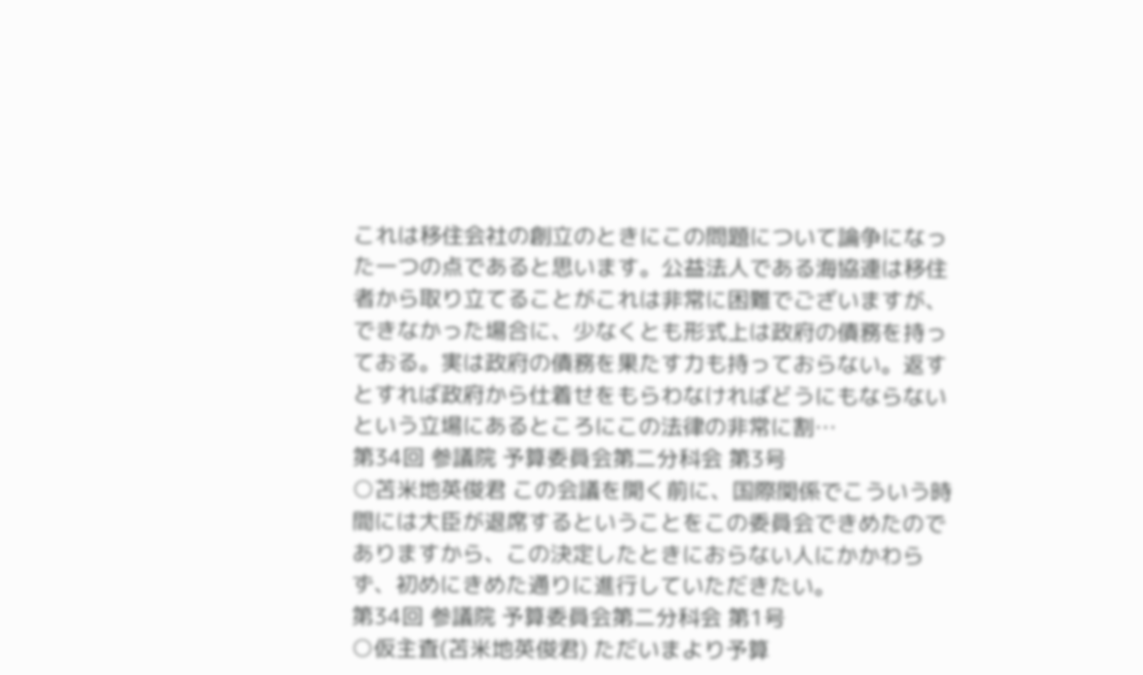これは移住会社の創立のときにこの問題について論争になった一つの点であると思います。公益法人である海協連は移住者から取り立てることがこれは非常に困難でございますが、できなかった場合に、少なくとも形式上は政府の債務を持っておる。実は政府の債務を果たす力も持っておらない。返すとすれば政府から仕着せをもらわなければどうにもならないという立場にあるところにこの法律の非常に割…
第34回 参議院 予算委員会第二分科会 第3号
○苫米地英俊君 この会議を開く前に、国際関係でこういう時間には大臣が退席するということをこの委員会できめたのでありますから、この決定したときにおらない人にかかわらず、初めにきめた通りに進行していただきたい。
第34回 参議院 予算委員会第二分科会 第1号
○仮主査(苫米地英俊君) ただいまより予算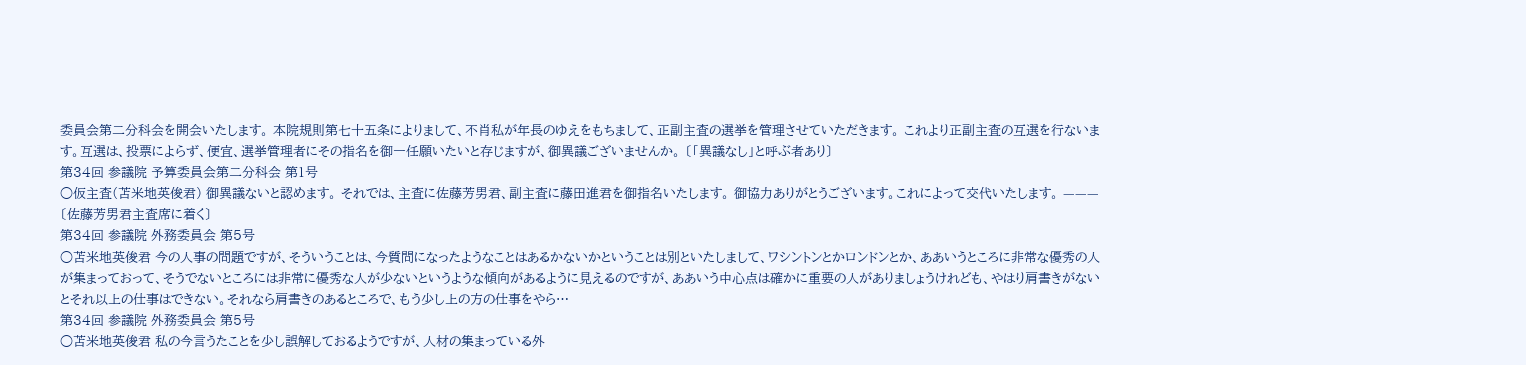委員会第二分科会を開会いたします。 本院規則第七十五条によりまして、不肖私が年長のゆえをもちまして、正副主査の選挙を管理させていただきます。 これより正副主査の互選を行ないます。互選は、投票によらず、便宜、選挙管理者にその指名を御一任願いたいと存じますが、御異議ございませんか。 〔「異議なし」と呼ぶ者あり〕
第34回 参議院 予算委員会第二分科会 第1号
○仮主査(苫米地英俊君) 御異議ないと認めます。 それでは、主査に佐藤芳男君、副主査に藤田進君を御指名いたします。 御協力ありがとうございます。これによって交代いたします。 ——— 〔佐藤芳男君主査席に着く〕
第34回 参議院 外務委員会 第5号
○苫米地英俊君 今の人事の問題ですが、そういうことは、今質問になったようなことはあるかないかということは別といたしまして、ワシントンとかロンドンとか、ああいうところに非常な優秀の人が集まっておって、そうでないところには非常に優秀な人が少ないというような傾向があるように見えるのですが、ああいう中心点は確かに重要の人がありましょうけれども、やはり肩書きがないとそれ以上の仕事はできない。それなら肩書きのあるところで、もう少し上の方の仕事をやら…
第34回 参議院 外務委員会 第5号
○苫米地英俊君 私の今言うたことを少し誤解しておるようですが、人材の集まっている外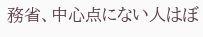務省、中心点にない人はぼ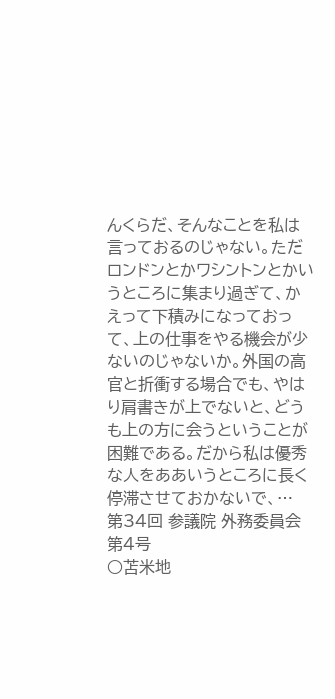んくらだ、そんなことを私は言っておるのじゃない。ただロンドンとかワシントンとかいうところに集まり過ぎて、かえって下積みになっておって、上の仕事をやる機会が少ないのじゃないか。外国の高官と折衝する場合でも、やはり肩書きが上でないと、どうも上の方に会うということが困難である。だから私は優秀な人をああいうところに長く停滞させておかないで、…
第34回 参議院 外務委員会 第4号
○苫米地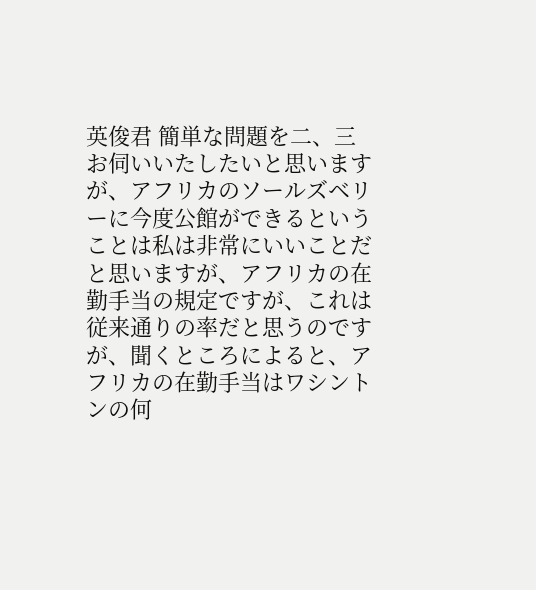英俊君 簡単な問題を二、三お伺いいたしたいと思いますが、アフリカのソールズベリーに今度公館ができるということは私は非常にいいことだと思いますが、アフリカの在勤手当の規定ですが、これは従来通りの率だと思うのですが、聞くところによると、アフリカの在勤手当はワシントンの何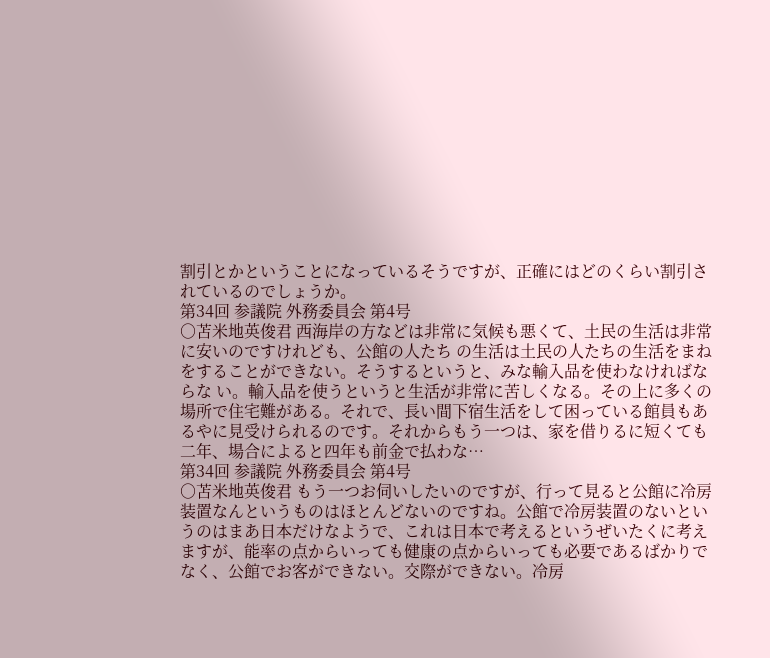割引とかということになっているそうですが、正確にはどのくらい割引されているのでしょうか。
第34回 参議院 外務委員会 第4号
○苫米地英俊君 西海岸の方などは非常に気候も悪くて、土民の生活は非常 に安いのですけれども、公館の人たち の生活は土民の人たちの生活をまねをすることができない。そうするというと、みな輸入品を使わなければならな い。輸入品を使うというと生活が非常に苦しくなる。その上に多くの場所で住宅難がある。それで、長い間下宿生活をして困っている館員もあるやに見受けられるのです。それからもう一つは、家を借りるに短くても二年、場合によると四年も前金で払わな…
第34回 参議院 外務委員会 第4号
○苫米地英俊君 もう一つお伺いしたいのですが、行って見ると公館に冷房装置なんというものはほとんどないのですね。公館で冷房装置のないというのはまあ日本だけなようで、これは日本で考えるというぜいたくに考えますが、能率の点からいっても健康の点からいっても必要であるばかりでなく、公館でお客ができない。交際ができない。冷房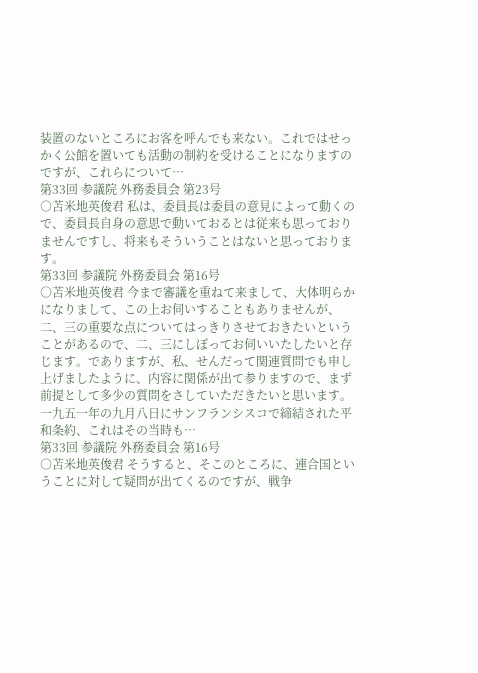装置のないところにお客を呼んでも来ない。これではせっかく公館を置いても活動の制約を受けることになりますのですが、これらについて…
第33回 参議院 外務委員会 第23号
○苫米地英俊君 私は、委員長は委員の意見によって動くので、委員長自身の意思で動いておるとは従来も思っておりませんですし、将来もそういうことはないと思っております。
第33回 参議院 外務委員会 第16号
○苫米地英俊君 今まで審議を重ねて来まして、大体明らかになりまして、この上お伺いすることもありませんが、二、三の重要な点についてはっきりさせておきたいということがあるので、二、三にしぼってお伺いいたしたいと存じます。でありますが、私、せんだって関連質問でも申し上げましたように、内容に関係が出て参りますので、まず前提として多少の質問をさしていただきたいと思います。一九五一年の九月八日にサンフランシスコで締結された平和条約、これはその当時も…
第33回 参議院 外務委員会 第16号
○苫米地英俊君 そうすると、そこのところに、連合国ということに対して疑問が出てくるのですが、戦争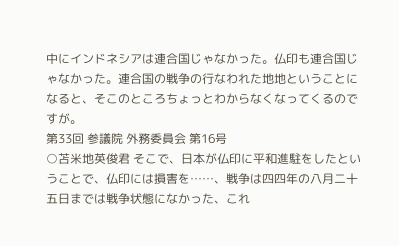中にインドネシアは連合国じゃなかった。仏印も連合国じゃなかった。連合国の戦争の行なわれた地地ということになると、そこのところちょっとわからなくなってくるのですが。
第33回 参議院 外務委員会 第16号
○苫米地英俊君 そこで、日本が仏印に平和進駐をしたということで、仏印には損害を……、戦争は四四年の八月二十五日までは戦争状態になかった、これ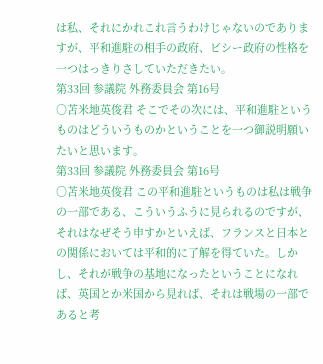は私、それにかれこれ言うわけじゃないのでありますが、平和進駐の相手の政府、ビシー政府の性格を一つはっきりさしていただきたい。
第33回 参議院 外務委員会 第16号
○苫米地英俊君 そこでその次には、平和進駐というものはどういうものかということを一つ御説明願いたいと思います。
第33回 参議院 外務委員会 第16号
○苫米地英俊君 この平和進駐というものは私は戦争の一部である、こういうふうに見られるのですが、それはなぜそう申すかといえば、フランスと日本との関係においては平和的に了解を得ていた。しかし、それが戦争の基地になったということになれば、英国とか米国から見れば、それは戦場の一部であると考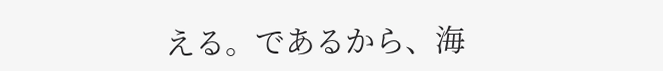える。であるから、海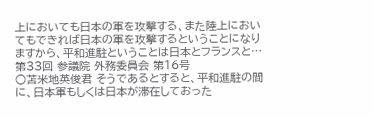上においても日本の軍を攻撃する、また陸上においてもできれば日本の軍を攻撃するということになりますから、平和進駐ということは日本とフランスと…
第33回 参議院 外務委員会 第16号
○苫米地英俊君 そうであるとすると、平和進駐の間に、日本軍もしくは日本が滞在しておった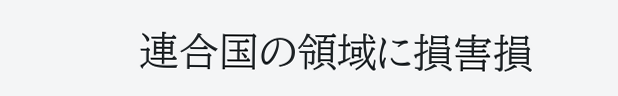連合国の領域に損害損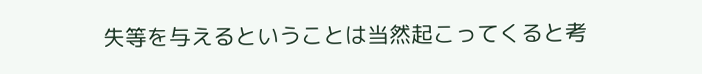失等を与えるということは当然起こってくると考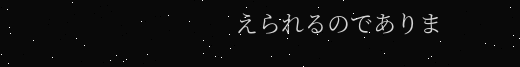えられるのでありま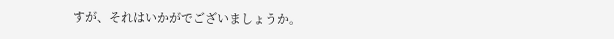すが、それはいかがでございましょうか。